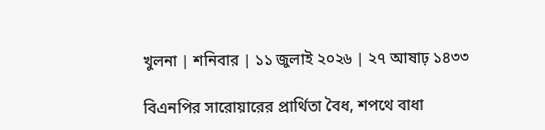খুলনা | শনিবার | ১১ জুলাই ২০২৬ | ২৭ আষাঢ় ১৪৩৩

বিএনপির সারোয়ারের প্রার্থিতা বৈধ, শপথে বাধা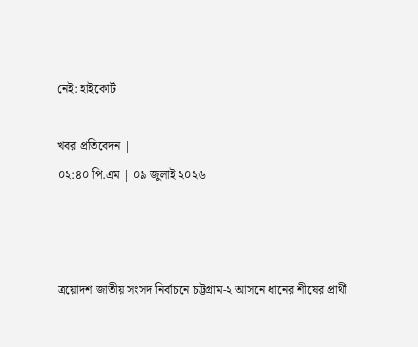নেই: হাইকোর্ট

খবর প্রতিবেদন |
০২:৪০ পি.এম | ০৯ জুলাই ২০২৬



ত্রয়োদশ জাতীয় সংসদ নির্বাচনে চট্টগ্রাম-২ আসনে ধানের শীষের প্রার্থী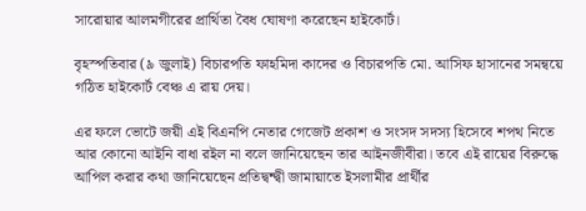সারোয়ার আলমগীরের প্রার্থিতা বৈধ ঘোষণা করেছেন হাইকোর্ট।

বৃহস্পতিবার (৯ জুলাই) বিচারপতি ফাহমিদা কাদের ও বিচারপতি মো. আসিফ হাসানের সমন্বয়ে গঠিত হাইকোর্ট বেঞ্চ এ রায় দেয়।

এর ফলে ভোটে জয়ী এই বিএনপি নেতার গেজেট প্রকাশ ও সংসদ সদস্য হিসেবে শপথ নিতে আর কোনো আইনি বাধা রইল না বলে জানিয়েছেন তার আইনজীবীরা। তবে এই রায়ের বিরুদ্ধে আপিল করার কথা জানিয়েছেন প্রতিদ্বন্দ্বী জামায়াতে ইসলামীর প্রার্থীর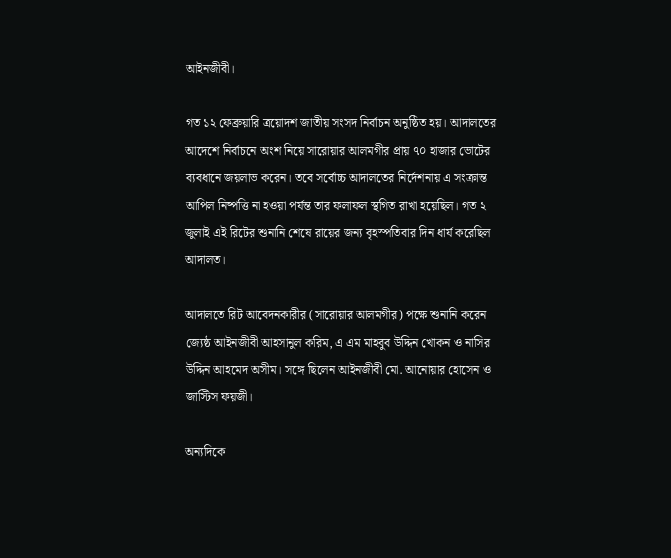আইনজীবী।

গত ১২ ফেব্রুয়ারি ত্রয়োদশ জাতীয় সংসদ নির্বাচন অনুষ্ঠিত হয়। আদালতের আদেশে নির্বাচনে অংশ নিয়ে সারোয়ার আলমগীর প্রায় ৭০ হাজার ভোটের ব্যবধানে জয়লাভ করেন। তবে সর্বোচ্চ আদালতের নির্দেশনায় এ সংক্রান্ত আপিল নিষ্পত্তি না হওয়া পর্যন্ত তার ফলাফল স্থগিত রাখা হয়েছিল। গত ২ জুলাই এই রিটের শুনানি শেষে রায়ের জন্য বৃহস্পতিবার দিন ধার্য করেছিল আদালত।

আদালতে রিট আবেদনকারীর (সারোয়ার আলমগীর) পক্ষে শুনানি করেন জ্যেষ্ঠ আইনজীবী আহসানুল করিম, এ এম মাহবুব উদ্দিন খোকন ও নাসির উদ্দিন আহমেদ অসীম। সঙ্গে ছিলেন আইনজীবী মো. আনোয়ার হোসেন ও জাস্টিস ফয়জী।

অন্যদিকে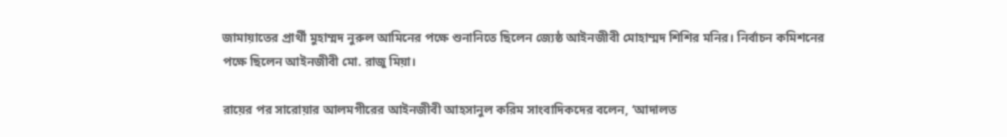জামায়াতের প্রার্থী মুহাম্মদ নুরুল আমিনের পক্ষে শুনানিতে ছিলেন জ্যেষ্ঠ আইনজীবী মোহাম্মদ শিশির মনির। নির্বাচন কমিশনের পক্ষে ছিলেন আইনজীবী মো. রাজু মিয়া।

রায়ের পর সারোয়ার আলমগীরের আইনজীবী আহসানুল করিম সাংবাদিকদের বলেন, ‘আদালত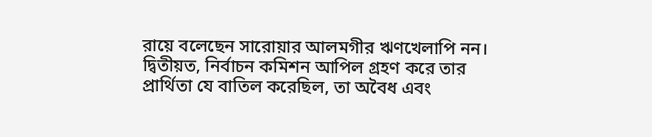রায়ে বলেছেন সারোয়ার আলমগীর ঋণখেলাপি নন। দ্বিতীয়ত, নির্বাচন কমিশন আপিল গ্রহণ করে তার প্রার্থিতা যে বাতিল করেছিল, তা অবৈধ এবং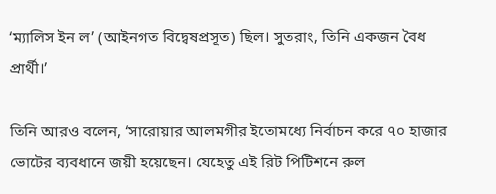‘ম্যালিস ইন ল’ (আইনগত বিদ্বেষপ্রসূত) ছিল। সুতরাং, তিনি একজন বৈধ প্রার্থী।’

তিনি আরও বলেন, ‘সারোয়ার আলমগীর ইতোমধ্যে নির্বাচন করে ৭০ হাজার ভোটের ব্যবধানে জয়ী হয়েছেন। যেহেতু এই রিট পিটিশনে রুল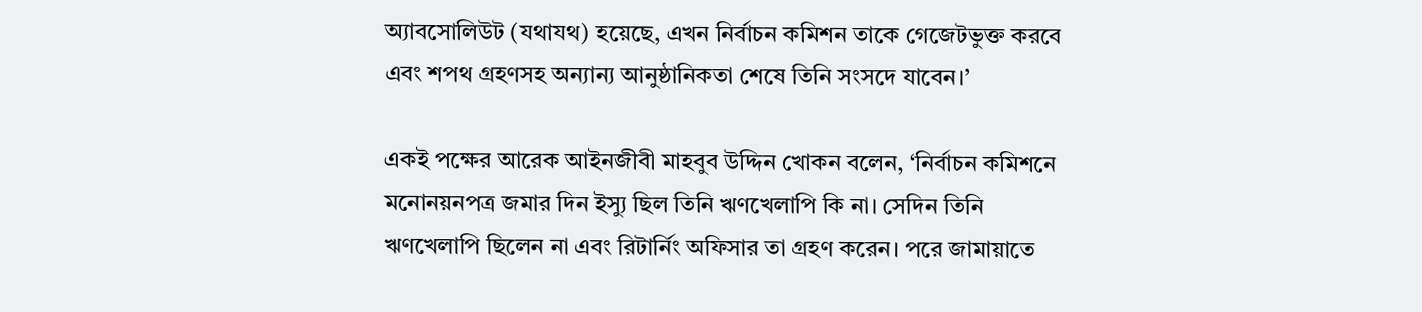অ্যাবসোলিউট (যথাযথ) হয়েছে, এখন নির্বাচন কমিশন তাকে গেজেটভুক্ত করবে এবং শপথ গ্রহণসহ অন্যান্য আনুষ্ঠানিকতা শেষে তিনি সংসদে যাবেন।’

একই পক্ষের আরেক আইনজীবী মাহবুব উদ্দিন খোকন বলেন, ‘নির্বাচন কমিশনে মনোনয়নপত্র জমার দিন ইস্যু ছিল তিনি ঋণখেলাপি কি না। সেদিন তিনি ঋণখেলাপি ছিলেন না এবং রিটার্নিং অফিসার তা গ্রহণ করেন। পরে জামায়াতে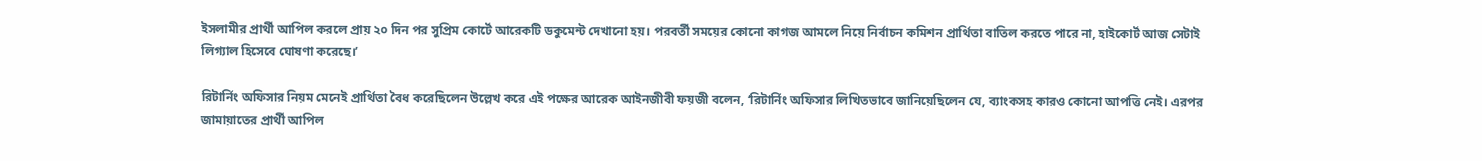ইসলামীর প্রার্থী আপিল করলে প্রায় ২০ দিন পর সুপ্রিম কোর্টে আরেকটি ডকুমেন্ট দেখানো হয়। পরবর্তী সময়ের কোনো কাগজ আমলে নিয়ে নির্বাচন কমিশন প্রার্থিতা বাতিল করতে পারে না, হাইকোর্ট আজ সেটাই লিগ্যাল হিসেবে ঘোষণা করেছে।’

রিটার্নিং অফিসার নিয়ম মেনেই প্রার্থিতা বৈধ করেছিলেন উল্লেখ করে এই পক্ষের আরেক আইনজীবী ফয়জী বলেন, ‘রিটার্নিং অফিসার লিখিতভাবে জানিয়েছিলেন যে, ব্যাংকসহ কারও কোনো আপত্তি নেই। এরপর জামায়াতের প্রার্থী আপিল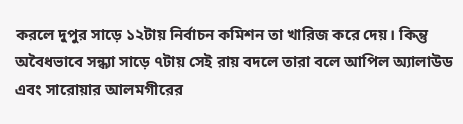করলে দুপুর সাড়ে ১২টায় নির্বাচন কমিশন তা খারিজ করে দেয়। কিন্তু অবৈধভাবে সন্ধ্যা সাড়ে ৭টায় সেই রায় বদলে তারা বলে আপিল অ্যালাউড এবং সারোয়ার আলমগীরের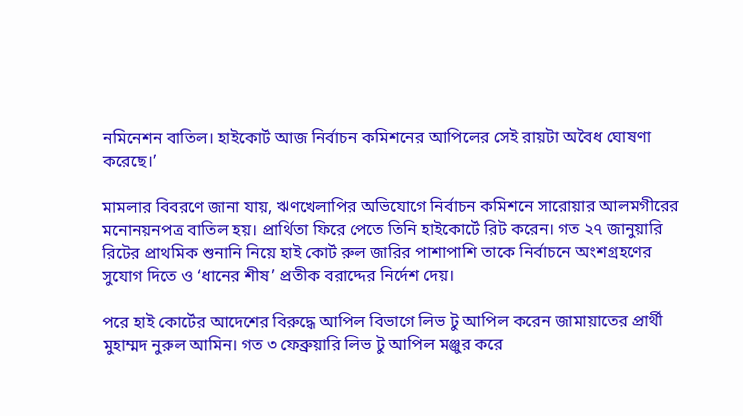নমিনেশন বাতিল। হাইকোর্ট আজ নির্বাচন কমিশনের আপিলের সেই রায়টা অবৈধ ঘোষণা করেছে।’

মামলার বিবরণে জানা যায়, ঋণখেলাপির অভিযোগে নির্বাচন কমিশনে সারোয়ার আলমগীরের মনোনয়নপত্র বাতিল হয়। প্রার্থিতা ফিরে পেতে তিনি হাইকোর্টে রিট করেন। গত ২৭ জানুয়ারি রিটের প্রাথমিক শুনানি নিয়ে হাই কোর্ট রুল জারির পাশাপাশি তাকে নির্বাচনে অংশগ্রহণের সুযোগ দিতে ও ‘ধানের শীষ’ প্রতীক বরাদ্দের নির্দেশ দেয়।

পরে হাই কোর্টের আদেশের বিরুদ্ধে আপিল বিভাগে লিভ টু আপিল করেন জামায়াতের প্রার্থী মুহাম্মদ নুরুল আমিন। গত ৩ ফেব্রুয়ারি লিভ টু আপিল মঞ্জুর করে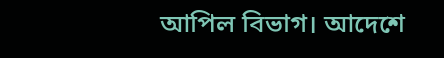আপিল বিভাগ। আদেশে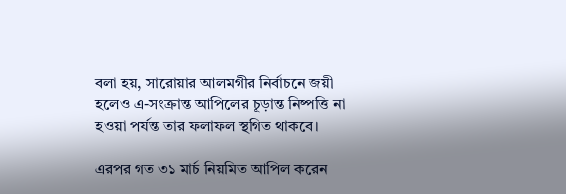বলা হয়, সারোয়ার আলমগীর নির্বাচনে জয়ী হলেও এ-সংক্রান্ত আপিলের চূড়ান্ত নিষ্পত্তি না হওয়া পর্যন্ত তার ফলাফল স্থগিত থাকবে।

এরপর গত ৩১ মার্চ নিয়মিত আপিল করেন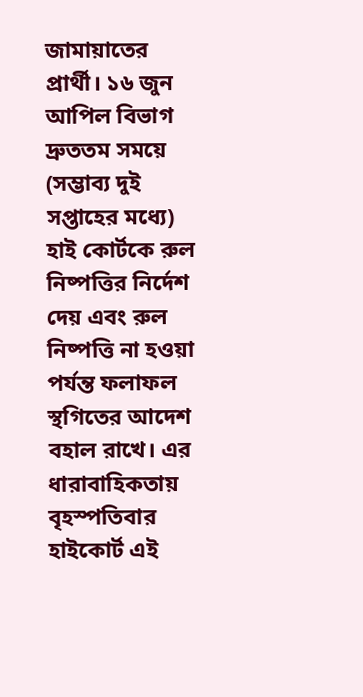জামায়াতের প্রার্থী। ১৬ জুন আপিল বিভাগ দ্রুততম সময়ে (সম্ভাব্য দুই সপ্তাহের মধ্যে) হাই কোর্টকে রুল নিষ্পত্তির নির্দেশ দেয় এবং রুল নিষ্পত্তি না হওয়া পর্যন্ত ফলাফল স্থগিতের আদেশ বহাল রাখে। এর ধারাবাহিকতায় বৃহস্পতিবার হাইকোর্ট এই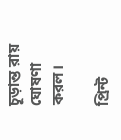চূড়ান্ত রায় ঘোষণা করল।

প্রিন্ট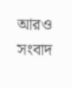আরও সংবাদ